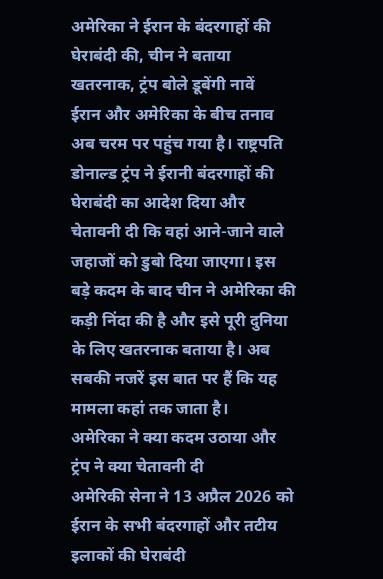अमेरिका ने ईरान के बंदरगाहों की घेराबंदी की, चीन ने बताया खतरनाक, ट्रंप बोले डूबेंगी नावें
ईरान और अमेरिका के बीच तनाव अब चरम पर पहुंच गया है। राष्ट्रपति डोनाल्ड ट्रंप ने ईरानी बंदरगाहों की घेराबंदी का आदेश दिया और चेतावनी दी कि वहां आने-जाने वाले जहाजों को डुबो दिया जाएगा। इस बड़े कदम के बाद चीन ने अमेरिका की कड़ी निंदा की है और इसे पूरी दुनिया के लिए खतरनाक बताया है। अब सबकी नजरें इस बात पर हैं कि यह मामला कहां तक जाता है।
अमेरिका ने क्या कदम उठाया और ट्रंप ने क्या चेतावनी दी
अमेरिकी सेना ने 13 अप्रैल 2026 को ईरान के सभी बंदरगाहों और तटीय इलाकों की घेराबंदी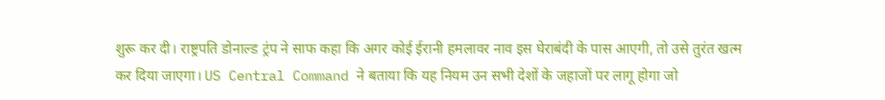शुरू कर दी। राष्ट्रपति डोनाल्ड ट्रंप ने साफ कहा कि अगर कोई ईरानी हमलावर नाव इस घेराबंदी के पास आएगी, तो उसे तुरंत खत्म कर दिया जाएगा। US Central Command ने बताया कि यह नियम उन सभी देशों के जहाजों पर लागू होगा जो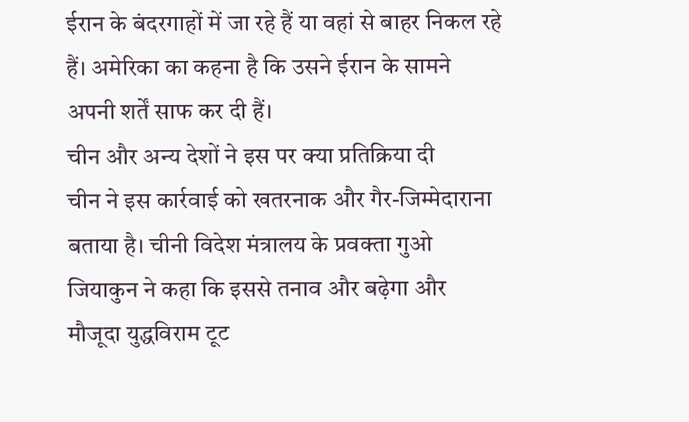ईरान के बंदरगाहों में जा रहे हैं या वहां से बाहर निकल रहे हैं। अमेरिका का कहना है कि उसने ईरान के सामने अपनी शर्तें साफ कर दी हैं।
चीन और अन्य देशों ने इस पर क्या प्रतिक्रिया दी
चीन ने इस कार्रवाई को खतरनाक और गैर-जिम्मेदाराना बताया है। चीनी विदेश मंत्रालय के प्रवक्ता गुओ जियाकुन ने कहा कि इससे तनाव और बढ़ेगा और मौजूदा युद्धविराम टूट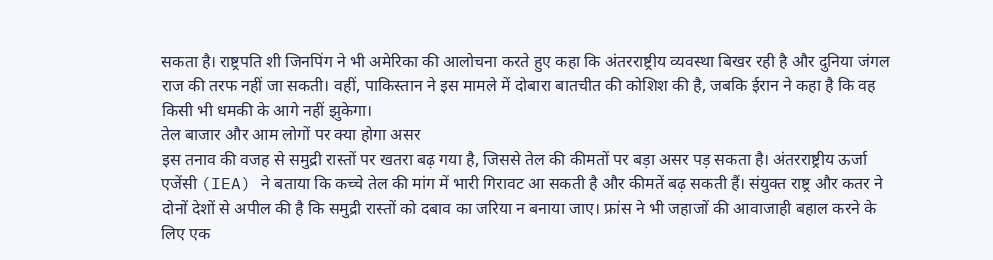सकता है। राष्ट्रपति शी जिनपिंग ने भी अमेरिका की आलोचना करते हुए कहा कि अंतरराष्ट्रीय व्यवस्था बिखर रही है और दुनिया जंगल राज की तरफ नहीं जा सकती। वहीं, पाकिस्तान ने इस मामले में दोबारा बातचीत की कोशिश की है, जबकि ईरान ने कहा है कि वह किसी भी धमकी के आगे नहीं झुकेगा।
तेल बाजार और आम लोगों पर क्या होगा असर
इस तनाव की वजह से समुद्री रास्तों पर खतरा बढ़ गया है, जिससे तेल की कीमतों पर बड़ा असर पड़ सकता है। अंतरराष्ट्रीय ऊर्जा एजेंसी (IEA) ने बताया कि कच्चे तेल की मांग में भारी गिरावट आ सकती है और कीमतें बढ़ सकती हैं। संयुक्त राष्ट्र और कतर ने दोनों देशों से अपील की है कि समुद्री रास्तों को दबाव का जरिया न बनाया जाए। फ्रांस ने भी जहाजों की आवाजाही बहाल करने के लिए एक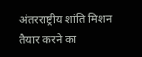अंतरराष्ट्रीय शांति मिशन तैयार करने का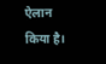ऐलान किया है।